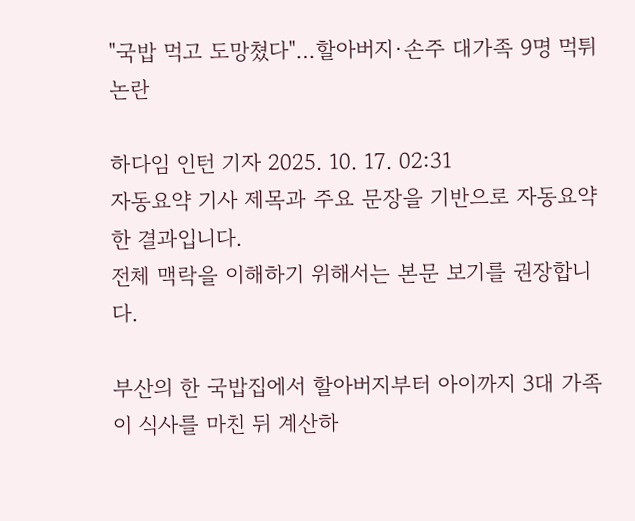"국밥 먹고 도망쳤다"…할아버지·손주 대가족 9명 먹튀 논란

하다임 인턴 기자 2025. 10. 17. 02:31
자동요약 기사 제목과 주요 문장을 기반으로 자동요약한 결과입니다.
전체 맥락을 이해하기 위해서는 본문 보기를 권장합니다.

부산의 한 국밥집에서 할아버지부터 아이까지 3대 가족이 식사를 마친 뒤 계산하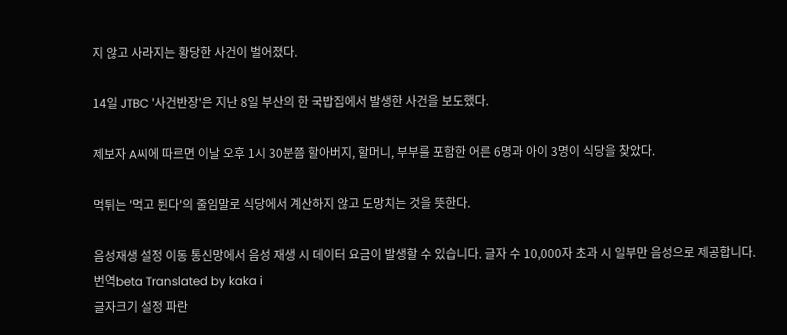지 않고 사라지는 황당한 사건이 벌어졌다.

14일 JTBC '사건반장'은 지난 8일 부산의 한 국밥집에서 발생한 사건을 보도했다.

제보자 A씨에 따르면 이날 오후 1시 30분쯤 할아버지, 할머니, 부부를 포함한 어른 6명과 아이 3명이 식당을 찾았다.

먹튀는 '먹고 튄다'의 줄임말로 식당에서 계산하지 않고 도망치는 것을 뜻한다.

음성재생 설정 이동 통신망에서 음성 재생 시 데이터 요금이 발생할 수 있습니다. 글자 수 10,000자 초과 시 일부만 음성으로 제공합니다.
번역beta Translated by kaka i
글자크기 설정 파란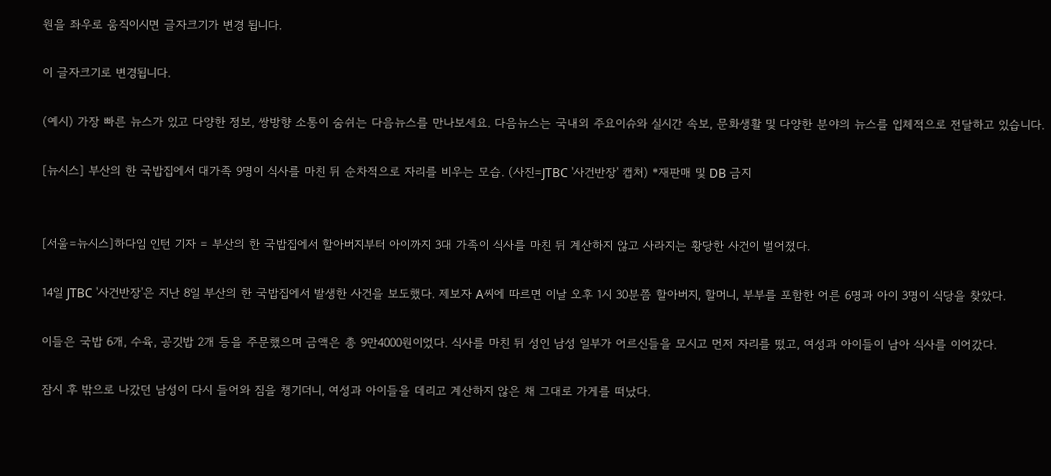원을 좌우로 움직이시면 글자크기가 변경 됩니다.

이 글자크기로 변경됩니다.

(예시) 가장 빠른 뉴스가 있고 다양한 정보, 쌍방향 소통이 숨쉬는 다음뉴스를 만나보세요. 다음뉴스는 국내외 주요이슈와 실시간 속보, 문화생활 및 다양한 분야의 뉴스를 입체적으로 전달하고 있습니다.

[뉴시스] 부산의 한 국밥집에서 대가족 9명이 식사를 마친 뒤 순차적으로 자리를 비우는 모습. (사진=JTBC '사건반장' 캡처) *재판매 및 DB 금지


[서울=뉴시스]하다임 인턴 기자 = 부산의 한 국밥집에서 할아버지부터 아이까지 3대 가족이 식사를 마친 뒤 계산하지 않고 사라지는 황당한 사건이 벌어졌다.

14일 JTBC '사건반장'은 지난 8일 부산의 한 국밥집에서 발생한 사건을 보도했다. 제보자 A씨에 따르면 이날 오후 1시 30분쯤 할아버지, 할머니, 부부를 포함한 어른 6명과 아이 3명이 식당을 찾았다.

이들은 국밥 6개, 수육, 공깃밥 2개 등을 주문했으며 금액은 총 9만4000원이었다. 식사를 마친 뒤 성인 남성 일부가 어르신들을 모시고 먼저 자리를 떴고, 여성과 아이들이 남아 식사를 이어갔다.

잠시 후 밖으로 나갔던 남성이 다시 들어와 짐을 챙기더니, 여성과 아이들을 데리고 계산하지 않은 채 그대로 가게를 떠났다.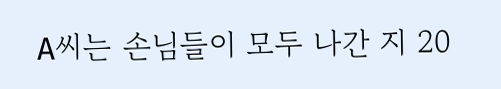A씨는 손님들이 모두 나간 지 20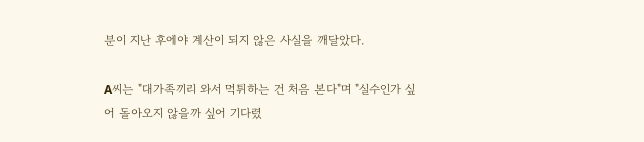분이 지난 후에야 계산이 되지 않은 사실을 깨달았다.

A씨는 "대가족끼리 와서 먹튀하는 건 처음 본다"며 "실수인가 싶어 돌아오지 않을까 싶어 기다렸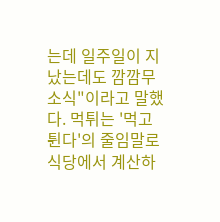는데 일주일이 지났는데도 깜깜무소식"이라고 말했다. 먹튀는 '먹고 튄다'의 줄임말로 식당에서 계산하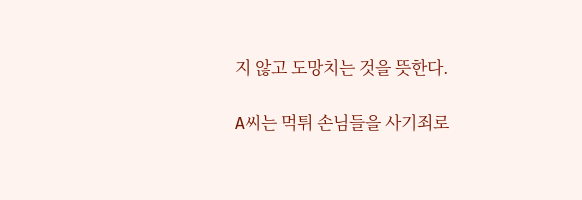지 않고 도망치는 것을 뜻한다.

A씨는 먹튀 손님들을 사기죄로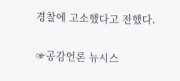경찰에 고소했다고 전했다.

☞공감언론 뉴시스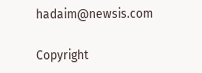hadaim@newsis.com

Copyright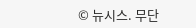© 뉴시스. 무단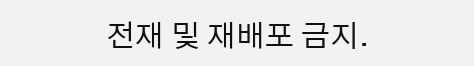전재 및 재배포 금지.